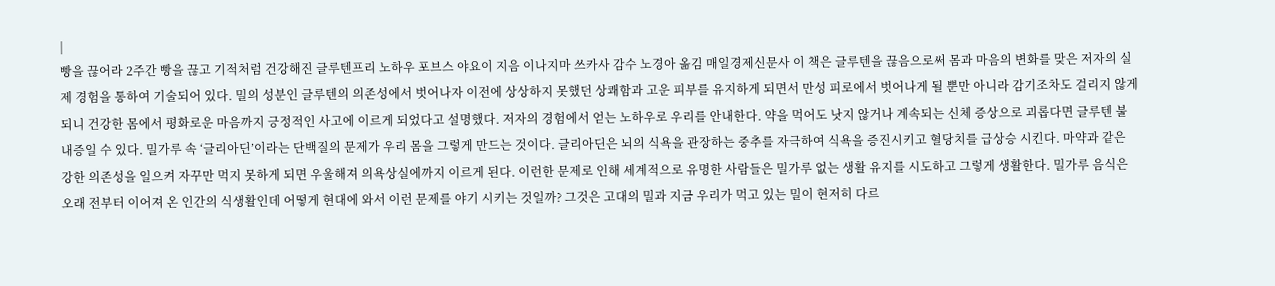|
빵을 끊어라 2주간 빵을 끊고 기적처럼 건강해진 글루텐프리 노하우 포브스 야요이 지음 이나지마 쓰카사 감수 노경아 옮김 매일경제신문사 이 책은 글루텐을 끊음으로써 몸과 마음의 변화를 맞은 저자의 실제 경험을 통하여 기술되어 있다. 밀의 성분인 글루텐의 의존성에서 벗어나자 이전에 상상하지 못했던 상쾌함과 고운 피부를 유지하게 되면서 만성 피로에서 벗어나게 될 뿐만 아니라 감기조차도 걸리지 않게 되니 건강한 몸에서 평화로운 마음까지 긍정적인 사고에 이르게 되었다고 설명했다. 저자의 경험에서 얻는 노하우로 우리를 안내한다. 약을 먹어도 낫지 않거나 계속되는 신체 증상으로 괴롭다면 글루텐 불내증일 수 있다. 밀가루 속 ‘글리아딘’이라는 단백질의 문제가 우리 몸을 그렇게 만드는 것이다. 글리아딘은 뇌의 식욕을 관장하는 중추를 자극하여 식욕을 증진시키고 혈당치를 급상승 시킨다. 마약과 같은 강한 의존성을 일으켜 자꾸만 먹지 못하게 되면 우울해져 의욕상실에까지 이르게 된다. 이런한 문제로 인해 세계적으로 유명한 사람들은 밀가루 없는 생활 유지를 시도하고 그렇게 생활한다. 밀가루 음식은 오래 전부터 이어져 온 인간의 식생활인데 어떻게 현대에 와서 이런 문제를 야기 시키는 것일까? 그것은 고대의 밀과 지금 우리가 먹고 있는 밀이 현저히 다르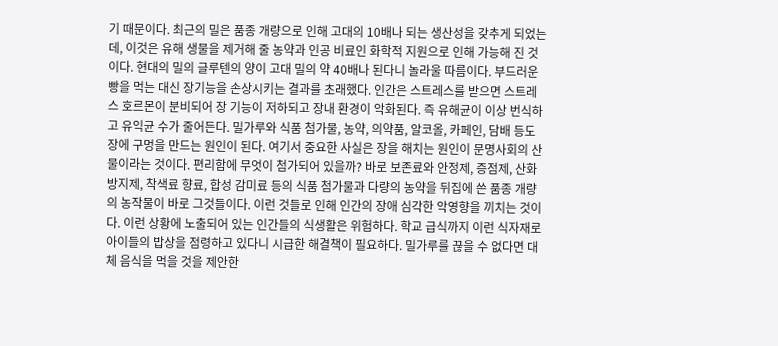기 때문이다. 최근의 밀은 품종 개량으로 인해 고대의 10배나 되는 생산성을 갖추게 되었는데, 이것은 유해 생물을 제거해 줄 농약과 인공 비료인 화학적 지원으로 인해 가능해 진 것이다. 현대의 밀의 글루텐의 양이 고대 밀의 약 40배나 된다니 놀라울 따름이다. 부드러운 빵을 먹는 대신 장기능을 손상시키는 결과를 초래했다. 인간은 스트레스를 받으면 스트레스 호르몬이 분비되어 장 기능이 저하되고 장내 환경이 악화된다. 즉 유해균이 이상 번식하고 유익균 수가 줄어든다. 밀가루와 식품 첨가물, 농약, 의약품, 알코올, 카페인, 담배 등도 장에 구멍을 만드는 원인이 된다. 여기서 중요한 사실은 장을 해치는 원인이 문명사회의 산물이라는 것이다. 편리함에 무엇이 첨가되어 있을까? 바로 보존료와 안정제, 증점제, 산화 방지제, 착색료 향료, 합성 감미료 등의 식품 첨가물과 다량의 농약을 뒤집에 쓴 품종 개량의 농작물이 바로 그것들이다. 이런 것들로 인해 인간의 장애 심각한 악영향을 끼치는 것이다. 이런 상황에 노출되어 있는 인간들의 식생활은 위험하다. 학교 급식까지 이런 식자재로 아이들의 밥상을 점령하고 있다니 시급한 해결책이 필요하다. 밀가루를 끊을 수 없다면 대체 음식을 먹을 것을 제안한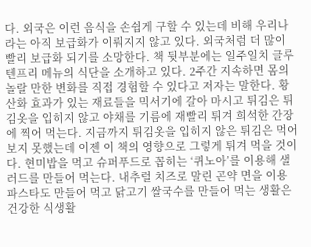다. 외국은 이런 음식을 손쉽게 구할 수 있는데 비해 우리나라는 아직 보급화가 이뤄지지 않고 있다. 외국처럼 더 많이 빨리 보급화 되기를 소망한다. 책 뒷부분에는 일주일치 글루텐프리 메뉴의 식단을 소개하고 있다. 2주간 지속하면 몸의 놀랄 만한 변화를 직접 경험할 수 있다고 저자는 말한다. 황산화 효과가 있는 재료들을 믹서기에 갈아 마시고 튀김은 튀김옷을 입히지 않고 야채를 기름에 재빨리 튀겨 희석한 간장에 찍어 먹는다. 지금까지 튀김옷을 입히지 않은 튀김은 먹어보지 못했는데 이젠 이 책의 영향으로 그렇게 튀겨 먹을 것이다. 현미밥을 먹고 슈퍼푸드로 꼽히는 ‘퀴노아’를 이용해 샐러드를 만들어 먹는다. 내추럴 치즈로 말린 곤약 면을 이용 파스타도 만들어 먹고 닭고기 쌀국수를 만들어 먹는 생활은 건강한 식생활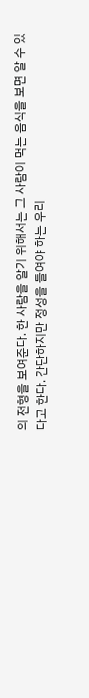의 전형을 보여준다. 한 사람을 알기 위해서는 그 사람이 먹는 음식을 보면 알 수 있다고 한다. 간단하지만 정성을 들여야 하는 우리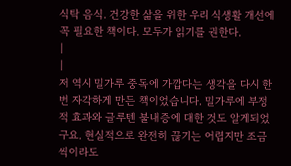식탁 음식. 건강한 삶을 위한 우리 식생활 개선에 꼭 필요한 책이다. 모두가 읽기를 권한다.
|
|
저 역시 밀가루 중독에 가깝다는 생각을 다시 한번 자각하게 만든 책이었습니다. 밀가루에 부정적 효과와 글루텐 불내증에 대한 것도 알게되었구요. 현실적으로 완전히 끊기는 어렵지만 조금씩이라도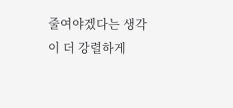줄여야겠다는 생각이 더 강렬하게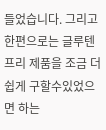들었습니다. 그리고 한편으로는 글루텐 프리 제품을 조금 더 쉽게 구할수있었으면 하는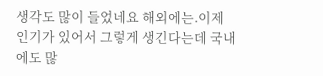생각도 많이 들었네요 해외에는.이제 인기가 있어서 그렇게 생긴다는데 국내에도 많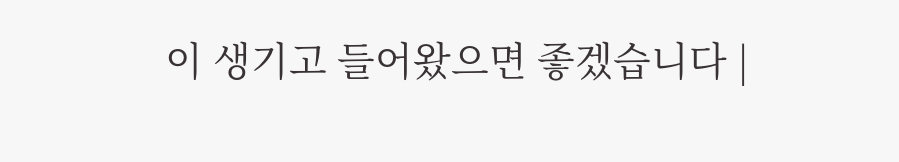이 생기고 들어왔으면 좋겠습니다 |